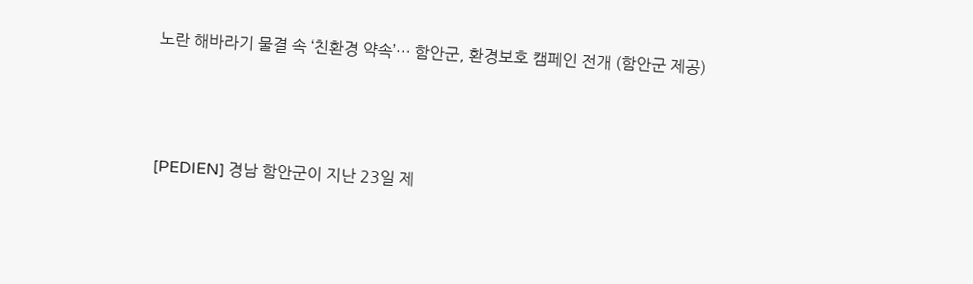노란 해바라기 물결 속 ‘친환경 약속’… 함안군, 환경보호 캠페인 전개 (함안군 제공)



[PEDIEN] 경남 함안군이 지난 23일 제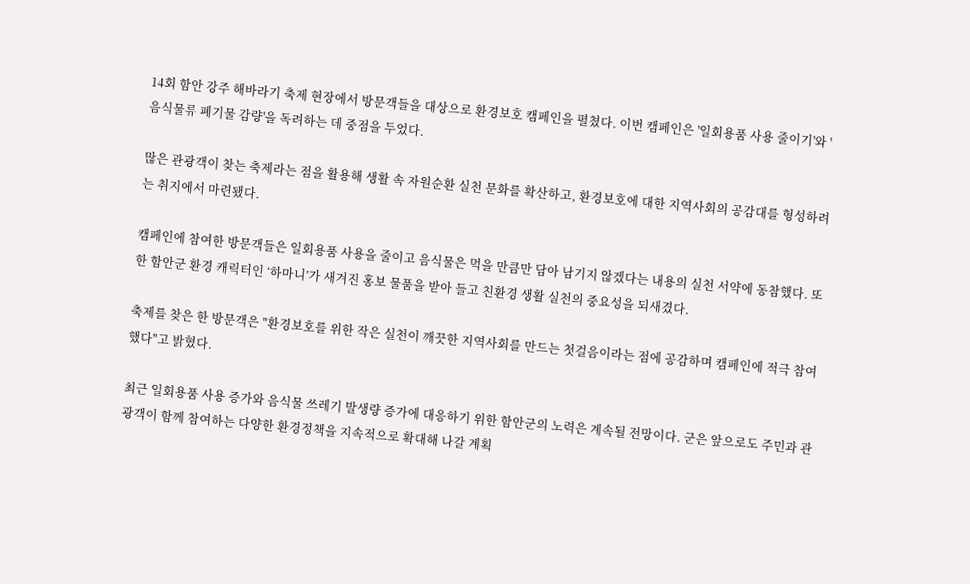14회 함안 강주 해바라기 축제 현장에서 방문객들을 대상으로 환경보호 캠페인을 펼쳤다. 이번 캠페인은 '일회용품 사용 줄이기'와 '음식물류 폐기물 감량'을 독려하는 데 중점을 두었다.

많은 관광객이 찾는 축제라는 점을 활용해 생활 속 자원순환 실천 문화를 확산하고, 환경보호에 대한 지역사회의 공감대를 형성하려는 취지에서 마련됐다.

캠페인에 참여한 방문객들은 일회용품 사용을 줄이고 음식물은 먹을 만큼만 담아 남기지 않겠다는 내용의 실천 서약에 동참했다. 또한 함안군 환경 캐릭터인 ‘하마니’가 새겨진 홍보 물품을 받아 들고 친환경 생활 실천의 중요성을 되새겼다.

축제를 찾은 한 방문객은 "환경보호를 위한 작은 실천이 깨끗한 지역사회를 만드는 첫걸음이라는 점에 공감하며 캠페인에 적극 참여했다"고 밝혔다.

최근 일회용품 사용 증가와 음식물 쓰레기 발생량 증가에 대응하기 위한 함안군의 노력은 계속될 전망이다. 군은 앞으로도 주민과 관광객이 함께 참여하는 다양한 환경정책을 지속적으로 확대해 나갈 계획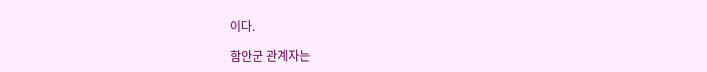이다.

함안군 관계자는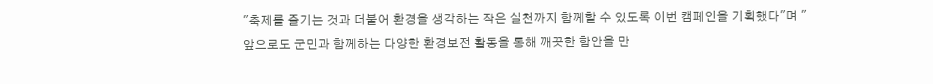"축제를 즐기는 것과 더불어 환경을 생각하는 작은 실천까지 함께할 수 있도록 이번 캠페인을 기획했다"며 "앞으로도 군민과 함께하는 다양한 환경보전 활동을 통해 깨끗한 함안을 만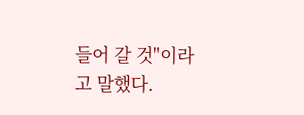들어 갈 것"이라고 말했다.